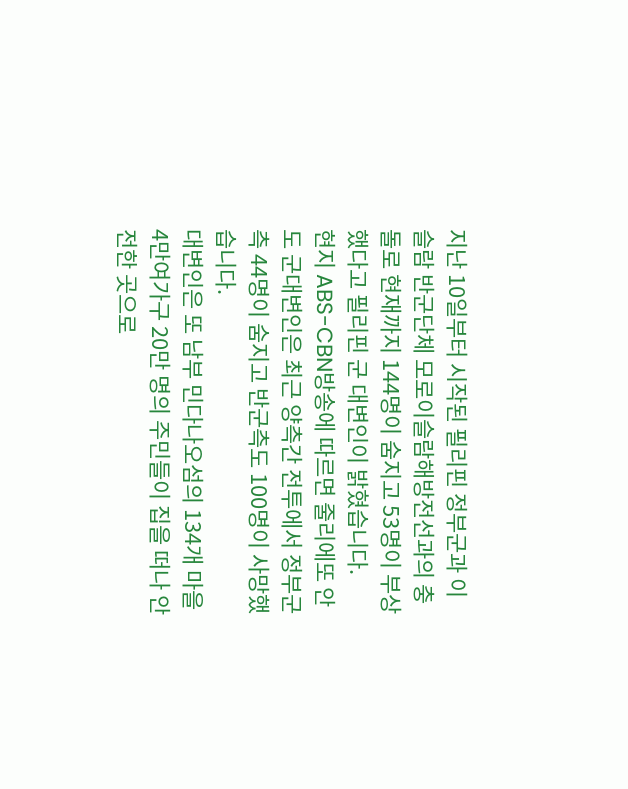지난 10일부터 시작된 필리핀 정부군과 이슬람 반군단체 모로이슬람해방전선과의 충돌로 현재까지 144명이 숨지고 53명이 부상했다고 필리핀 군 대변인이 밝혔습니다.
현지 ABS-CBN방송에 따르면 줄리에또 안도 군대변인은 최근 양측간 전투에서 정부군측 44명이 숨지고 반군측도 100명이 사망했습니다.
대변인은 또 남부 민다나오섬의 134개 마을 4만여가구 20만 명의 주민들이 집을 떠나 안전한 곳으로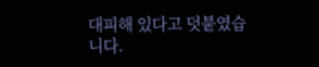대피해 있다고 덧붙였습니다.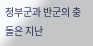정부군과 반군의 충돌은 지난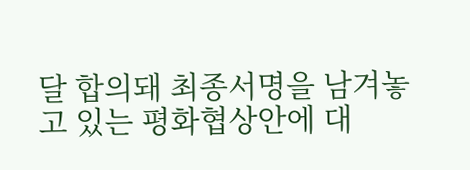달 합의돼 최종서명을 남겨놓고 있는 평화협상안에 대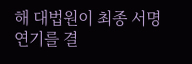해 대법원이 최종 서명 연기를 결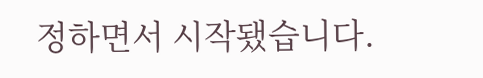정하면서 시작됐습니다.